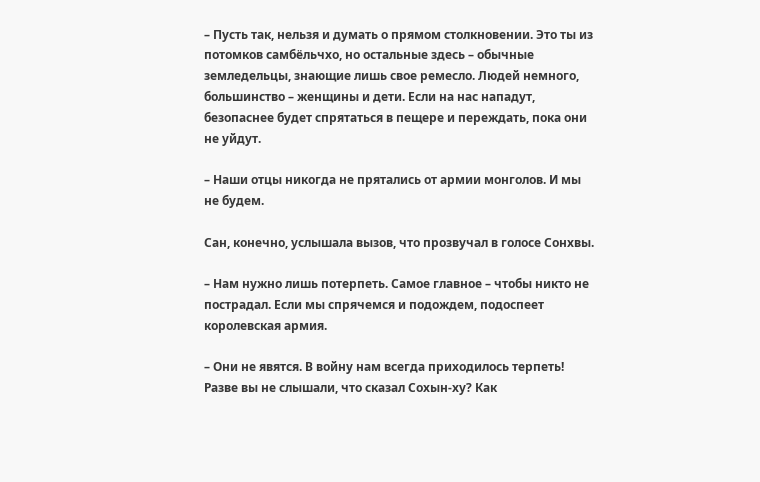– Пусть так, нельзя и думать о прямом столкновении. Это ты из потомков самбёльчхо, но остальные здесь – обычные земледельцы, знающие лишь свое ремесло. Людей немного, большинство – женщины и дети. Если на нас нападут, безопаснее будет спрятаться в пещере и переждать, пока они не уйдут.

– Наши отцы никогда не прятались от армии монголов. И мы не будем.

Сан, конечно, услышала вызов, что прозвучал в голосе Сонхвы.

– Нам нужно лишь потерпеть. Самое главное – чтобы никто не пострадал. Если мы спрячемся и подождем, подоспеет королевская армия.

– Они не явятся. В войну нам всегда приходилось терпеть! Разве вы не слышали, что сказал Сохын-ху? Как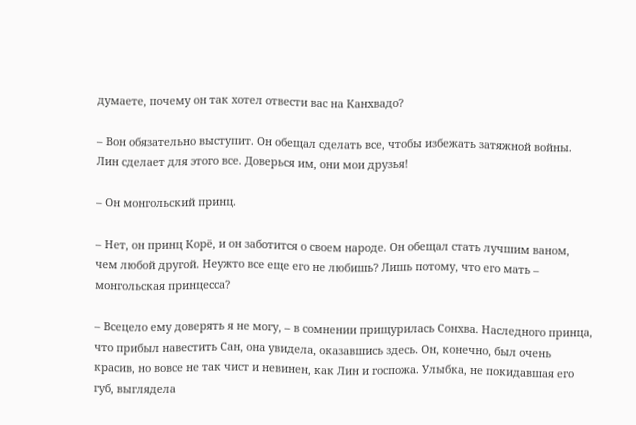думаете, почему он так хотел отвести вас на Канхвадо?

– Вон обязательно выступит. Он обещал сделать все, чтобы избежать затяжной войны. Лин сделает для этого все. Доверься им, они мои друзья!

– Он монгольский принц.

– Нет, он принц Корё, и он заботится о своем народе. Он обещал стать лучшим ваном, чем любой другой. Неужто все еще его не любишь? Лишь потому, что его мать – монгольская принцесса?

– Всецело ему доверять я не могу, – в сомнении прищурилась Сонхва. Наследного принца, что прибыл навестить Сан, она увидела, оказавшись здесь. Он, конечно, был очень красив, но вовсе не так чист и невинен, как Лин и госпожа. Улыбка, не покидавшая его губ, выглядела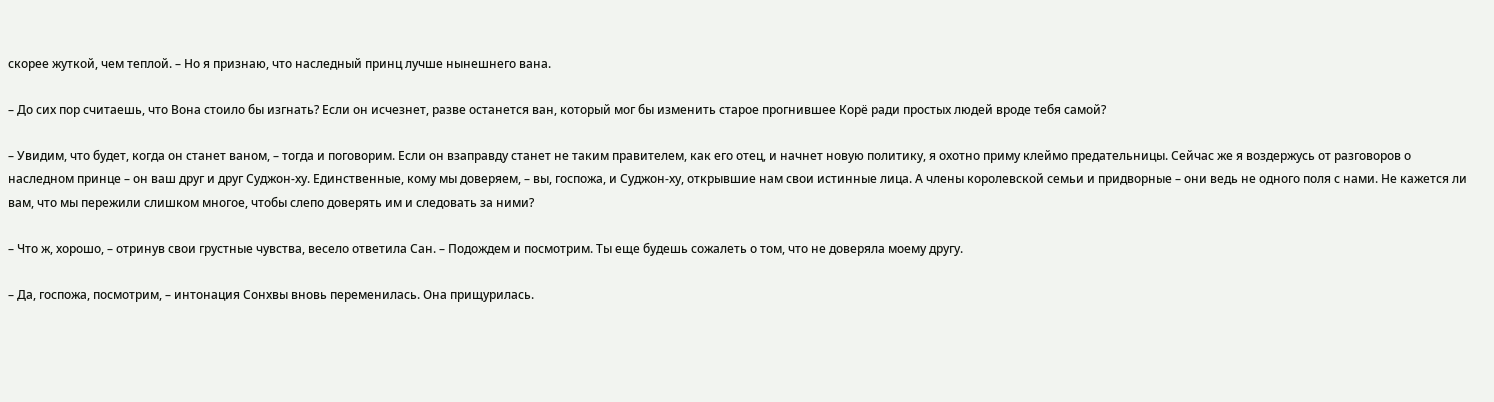скорее жуткой, чем теплой. – Но я признаю, что наследный принц лучше нынешнего вана.

– До сих пор считаешь, что Вона стоило бы изгнать? Если он исчезнет, разве останется ван, который мог бы изменить старое прогнившее Корё ради простых людей вроде тебя самой?

– Увидим, что будет, когда он станет ваном, – тогда и поговорим. Если он взаправду станет не таким правителем, как его отец, и начнет новую политику, я охотно приму клеймо предательницы. Сейчас же я воздержусь от разговоров о наследном принце – он ваш друг и друг Суджон-ху. Единственные, кому мы доверяем, – вы, госпожа, и Суджон-ху, открывшие нам свои истинные лица. А члены королевской семьи и придворные – они ведь не одного поля с нами. Не кажется ли вам, что мы пережили слишком многое, чтобы слепо доверять им и следовать за ними?

– Что ж, хорошо, – отринув свои грустные чувства, весело ответила Сан. – Подождем и посмотрим. Ты еще будешь сожалеть о том, что не доверяла моему другу.

– Да, госпожа, посмотрим, – интонация Сонхвы вновь переменилась. Она прищурилась.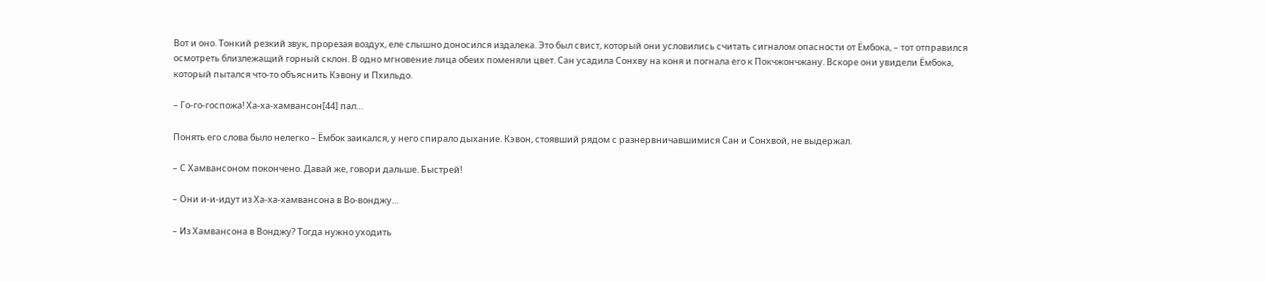Вот и оно. Тонкий резкий звук, прорезая воздух, еле слышно доносился издалека. Это был свист, который они условились считать сигналом опасности от Ёмбока, – тот отправился осмотреть близлежащий горный склон. В одно мгновение лица обеих поменяли цвет. Сан усадила Сонхву на коня и погнала его к Покчжончжану. Вскоре они увидели Ёмбока, который пытался что-то объяснить Кэвону и Пхильдо.

– Го-го-госпожа! Ха-ха-хамвансон[44] пал…

Понять его слова было нелегко – Ёмбок заикался, у него спирало дыхание. Кэвон, стоявший рядом с разнервничавшимися Сан и Сонхвой, не выдержал.

– С Хамвансоном покончено. Давай же, говори дальше. Быстрей!

– Они и-и-идут из Ха-ха-хамвансона в Во-вонджу…

– Из Хамвансона в Вонджу? Тогда нужно уходить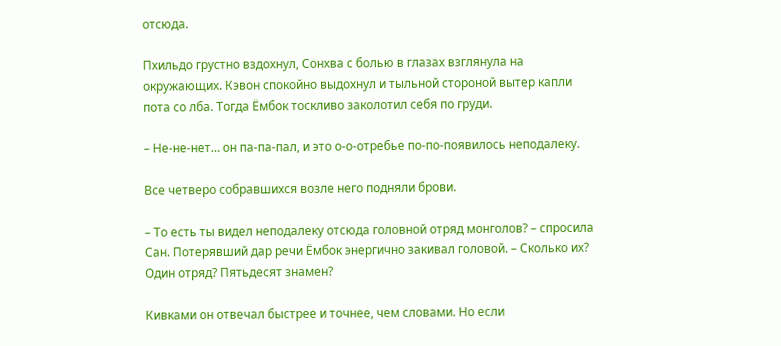отсюда.

Пхильдо грустно вздохнул, Сонхва с болью в глазах взглянула на окружающих. Кэвон спокойно выдохнул и тыльной стороной вытер капли пота со лба. Тогда Ёмбок тоскливо заколотил себя по груди.

– Не-не-нет… он па-па-пал, и это о-о-отребье по-по-появилось неподалеку.

Все четверо собравшихся возле него подняли брови.

– То есть ты видел неподалеку отсюда головной отряд монголов? – спросила Сан. Потерявший дар речи Ёмбок энергично закивал головой. – Сколько их? Один отряд? Пятьдесят знамен?

Кивками он отвечал быстрее и точнее, чем словами. Но если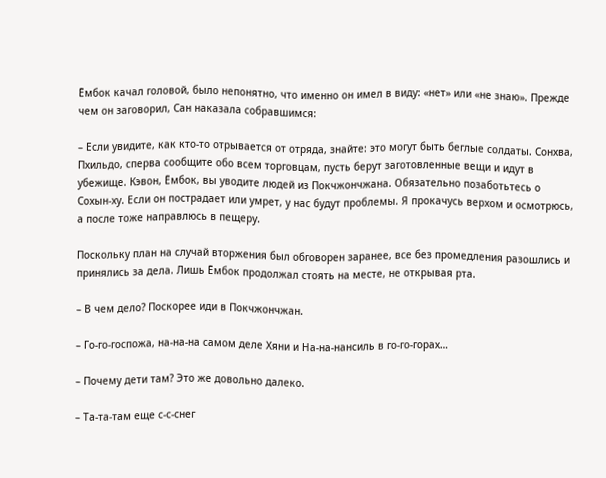Ёмбок качал головой, было непонятно, что именно он имел в виду: «нет» или «не знаю». Прежде чем он заговорил, Сан наказала собравшимся:

– Если увидите, как кто-то отрывается от отряда, знайте: это могут быть беглые солдаты. Сонхва, Пхильдо, сперва сообщите обо всем торговцам, пусть берут заготовленные вещи и идут в убежище. Кэвон, Ёмбок, вы уводите людей из Покчжончжана. Обязательно позаботьтесь о Сохын-ху. Если он пострадает или умрет, у нас будут проблемы. Я прокачусь верхом и осмотрюсь, а после тоже направлюсь в пещеру.

Поскольку план на случай вторжения был обговорен заранее, все без промедления разошлись и принялись за дела. Лишь Ёмбок продолжал стоять на месте, не открывая рта.

– В чем дело? Поскорее иди в Покчжончжан.

– Го-го-госпожа, на-на-на самом деле Хяни и На-на-нансиль в го-го-горах…

– Почему дети там? Это же довольно далеко.

– Та-та-там еще с-с-снег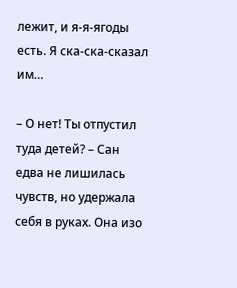лежит, и я-я-ягоды есть. Я ска-ска-сказал им…

– О нет! Ты отпустил туда детей? – Сан едва не лишилась чувств, но удержала себя в руках. Она изо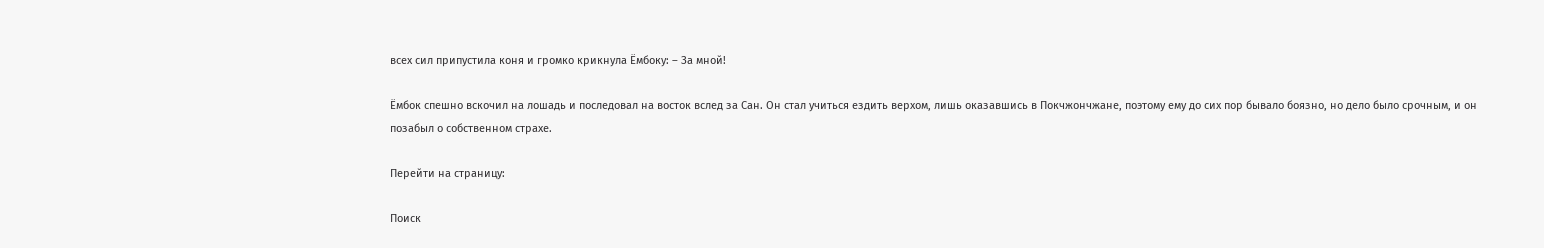всех сил припустила коня и громко крикнула Ёмбоку: – За мной!

Ёмбок спешно вскочил на лошадь и последовал на восток вслед за Сан. Он стал учиться ездить верхом, лишь оказавшись в Покчжончжане, поэтому ему до сих пор бывало боязно, но дело было срочным, и он позабыл о собственном страхе.

Перейти на страницу:

Поиск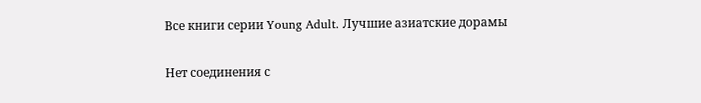Все книги серии Young Adult. Лучшие азиатские дорамы

Нет соединения с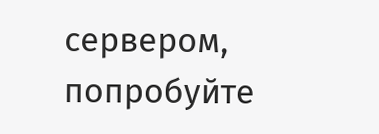сервером, попробуйте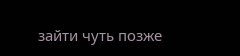зайти чуть позже